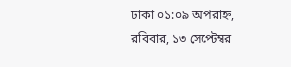ঢাকা ০১:০৯ অপরাহ্ন, রবিবার, ১৩ সেপ্টেম্বর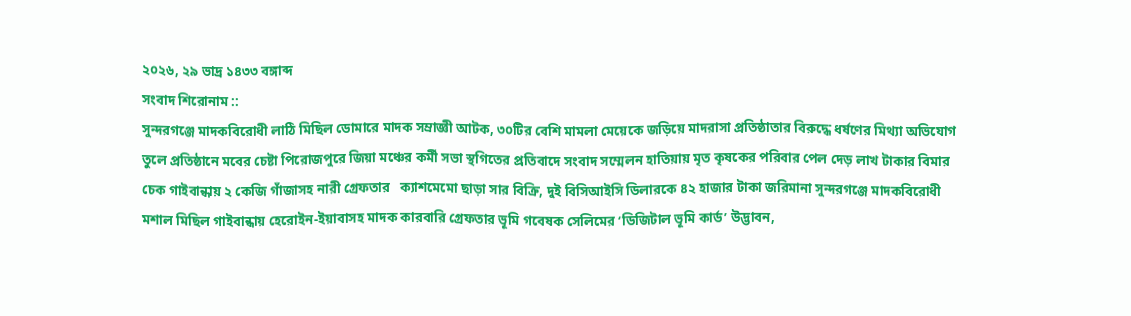২০২৬, ২৯ ভাদ্র ১৪৩৩ বঙ্গাব্দ
সংবাদ শিরোনাম ::
সুন্দরগঞ্জে মাদকবিরোধী লাঠি মিছিল ডোমারে মাদক সম্রাজ্ঞী আটক, ৩০টির বেশি মামলা মেয়েকে জড়িয়ে মাদরাসা প্রতিষ্ঠাতার বিরুদ্ধে ধর্ষণের মিথ্যা অভিযোগ তুলে প্রতিষ্ঠানে মবের চেষ্টা পিরোজপুরে জিয়া মঞ্চের কর্মী সভা স্থগিতের প্রতিবাদে সংবাদ সম্মেলন হাতিয়ায় মৃত কৃষকের পরিবার পেল দেড় লাখ টাকার বিমার চেক গাইবান্ধায় ২ কেজি গাঁজাসহ নারী গ্রেফতার   ক্যাশমেমো ছাড়া সার বিক্রি, দুই বিসিআইসি ডিলারকে ৪২ হাজার টাকা জরিমানা সুন্দরগঞ্জে মাদকবিরোধী মশাল মিছিল গাইবান্ধায় হেরোইন-ইয়াবাসহ মাদক কারবারি গ্রেফতার ভূমি গবেষক সেলিমের ‘ডিজিটাল ভূমি কার্ড’ উদ্ভাবন,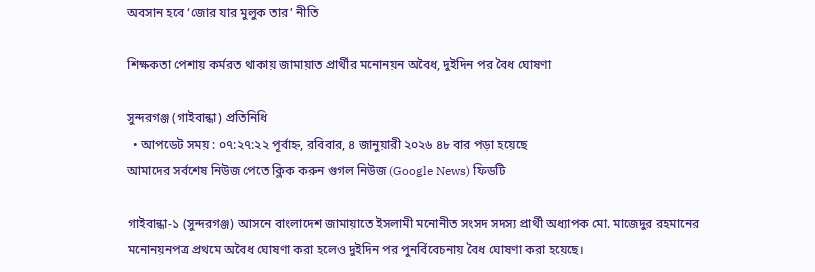অবসান হবে ‘জোর যার মুলুক তার’ নীতি

শিক্ষকতা পেশায় কর্মরত থাকায় জামায়াত প্রার্থীর মনোনয়ন অবৈধ, দুইদিন পর বৈধ ঘোষণা

সুন্দরগঞ্জ (গাইবান্ধা) প্রতিনিধি
  • আপডেট সময় : ০৭:২৭:২২ পূর্বাহ্ন, রবিবার, ৪ জানুয়ারী ২০২৬ ৪৮ বার পড়া হয়েছে
আমাদের সর্বশেষ নিউজ পেতে ক্লিক করুন গুগল নিউজ (Google News) ফিডটি

গাইবান্ধা-১ (সুন্দরগঞ্জ) আসনে বাংলাদেশ জামায়াতে ইসলামী মনোনীত সংসদ সদস্য প্রার্থী অধ্যাপক মো. মাজেদুর রহমানের মনোনয়নপত্র প্রথমে অবৈধ ঘোষণা করা হলেও দুইদিন পর পুনর্বিবেচনায় বৈধ ঘোষণা করা হয়েছে।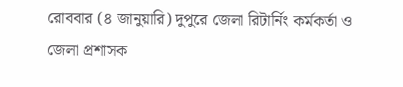রোববার (৪ জানুয়ারি) দুপুরে জেলা রিটার্নিং কর্মকর্তা ও জেলা প্রশাসক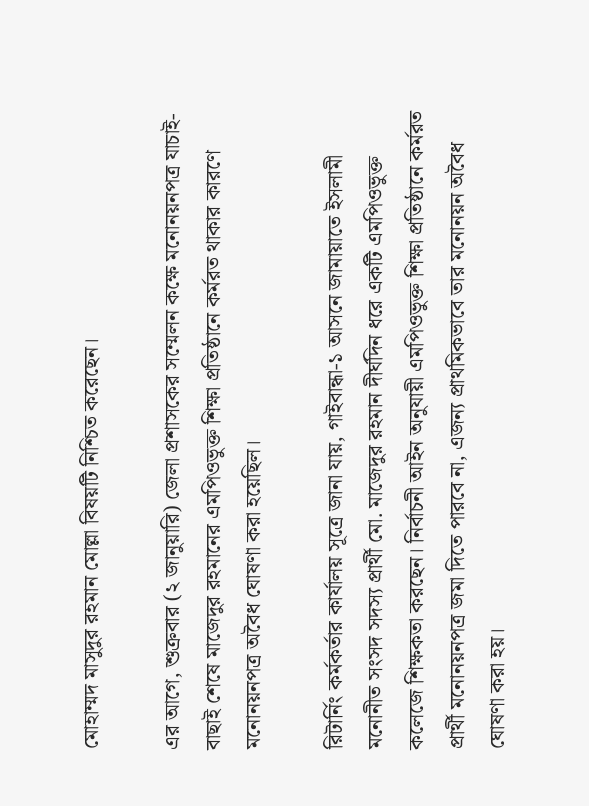মোহাম্মদ মাসুদুর রহমান মোল্লা বিষয়টি নিশ্চিত করেছেন।

এর আগে, শুক্রবার (২ জানুয়ারি) জেলা প্রশাসকের সম্মেলন কক্ষে মনোনয়নপত্র যাচাই-বাছাই শেষে মাজেদুর রহমানের এমপিওভুক্ত শিক্ষা প্রতিষ্ঠানে কর্মরত থাকার কারণে মনোনয়নপত্র অবৈধ ঘোষণা করা হয়েছিল।

রিটার্নিং কর্মকর্তার কার্যালয় সূত্রে জানা যায়, গাইবান্ধা-১ আসনে জামায়াতে ইসলামী মনোনীত সংসদ সদস্য প্রার্থী মো. মাজেদুর রহমান দীর্ঘদিন ধরে একটি এমপিওভুক্ত কলেজে শিক্ষকতা করছেন। নির্বাচনী আইন অনুযায়ী এমপিওভুক্ত শিক্ষা প্রতিষ্ঠানে কর্মরত প্রার্থী মনোনয়নপত্র জমা দিতে পারবে না, এজন্য প্রাথমিকভাবে তার মনোনয়ন অবৈধ ঘোষণা করা হয়।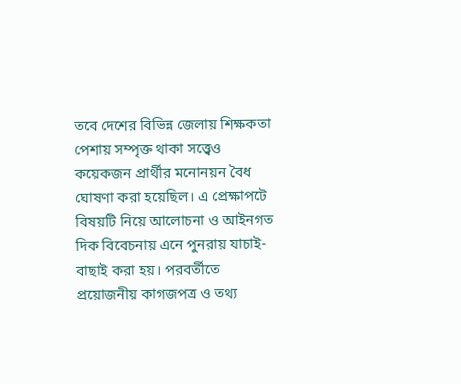তবে দেশের বিভিন্ন জেলায় শিক্ষকতা পেশায় সম্পৃক্ত থাকা সত্ত্বেও কয়েকজন প্রার্থীর মনোনয়ন বৈধ ঘোষণা করা হয়েছিল। এ প্রেক্ষাপটে বিষয়টি নিয়ে আলোচনা ও আইনগত দিক বিবেচনায় এনে পুনরায় যাচাই-বাছাই করা হয়। পরবর্তীতে প্রয়োজনীয় কাগজপত্র ও তথ্য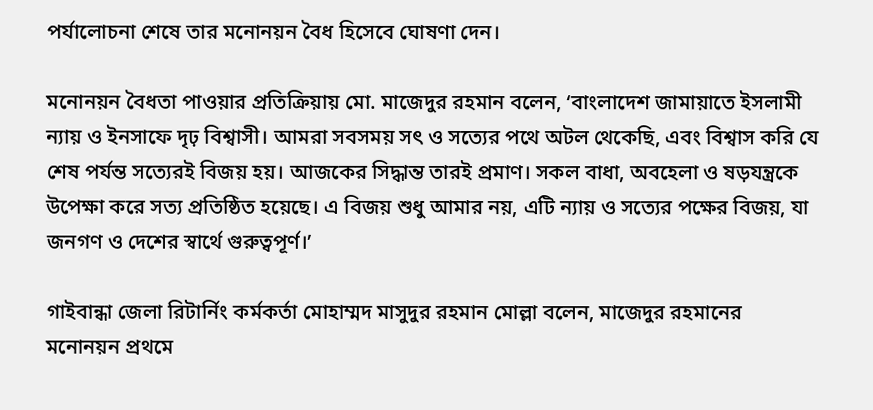পর্যালোচনা শেষে তার মনোনয়ন বৈধ হিসেবে ঘোষণা দেন।

মনোনয়ন বৈধতা পাওয়ার প্রতিক্রিয়ায় মো. মাজেদুর রহমান বলেন, ‘বাংলাদেশ জামায়াতে ইসলামী ন্যায় ও ইনসাফে দৃঢ় বিশ্বাসী। আমরা সবসময় সৎ ও সত্যের পথে অটল থেকেছি, এবং বিশ্বাস করি যে শেষ পর্যন্ত সত্যেরই বিজয় হয়। আজকের সিদ্ধান্ত তারই প্রমাণ। সকল বাধা, অবহেলা ও ষড়যন্ত্রকে উপেক্ষা করে সত্য প্রতিষ্ঠিত হয়েছে। এ বিজয় শুধু আমার নয়, এটি ন্যায় ও সত্যের পক্ষের বিজয়, যা জনগণ ও দেশের স্বার্থে গুরুত্বপূর্ণ।’

গাইবান্ধা জেলা রিটার্নিং কর্মকর্তা মোহাম্মদ মাসুদুর রহমান মোল্লা বলেন, মাজেদুর রহমানের মনোনয়ন প্রথমে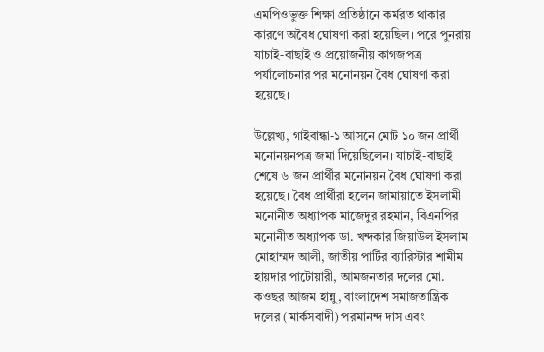এমপিওভুক্ত শিক্ষা প্রতিষ্ঠানে কর্মরত থাকার কারণে অবৈধ ঘোষণা করা হয়েছিল। পরে পুনরায় যাচাই-বাছাই ও প্রয়োজনীয় কাগজপত্র পর্যালোচনার পর মনোনয়ন বৈধ ঘোষণা করা হয়েছে।

উল্লেখ্য, গাইবান্ধা-১ আসনে মোট ১০ জন প্রার্থী মনোনয়নপত্র জমা দিয়েছিলেন। যাচাই-বাছাই শেষে ৬ জন প্রার্থীর মনোনয়ন বৈধ ঘোষণা করা হয়েছে। বৈধ প্রার্থীরা হলেন জামায়াতে ইসলামী মনোনীত অধ্যাপক মাজেদুর রহমান, বিএনপির মনোনীত অধ্যাপক ডা. খন্দকার জিয়াউল ইসলাম মোহাম্মদ আলী, জাতীয় পার্টির ব্যারিস্টার শামীম হায়দার পাটোয়ারী, আমজনতার দলের মো. কওছর আজম হান্নু, বাংলাদেশ সমাজতান্ত্রিক দলের (মার্কসবাদী) পরমানন্দ দাস এবং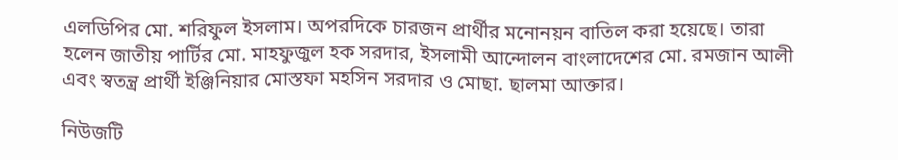এলডিপির মো. শরিফুল ইসলাম। অপরদিকে চারজন প্রার্থীর মনোনয়ন বাতিল করা হয়েছে। তারা হলেন জাতীয় পার্টির মো. মাহফুজুল হক সরদার, ইসলামী আন্দোলন বাংলাদেশের মো. রমজান আলী এবং স্বতন্ত্র প্রার্থী ইঞ্জিনিয়ার মোস্তফা মহসিন সরদার ও মোছা. ছালমা আক্তার।

নিউজটি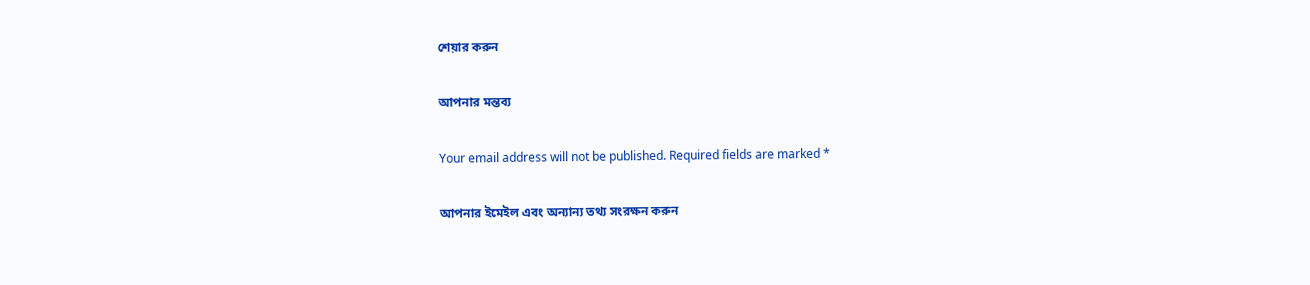শেয়ার করুন

আপনার মন্তব্য

Your email address will not be published. Required fields are marked *

আপনার ইমেইল এবং অন্যান্য তথ্য সংরক্ষন করুন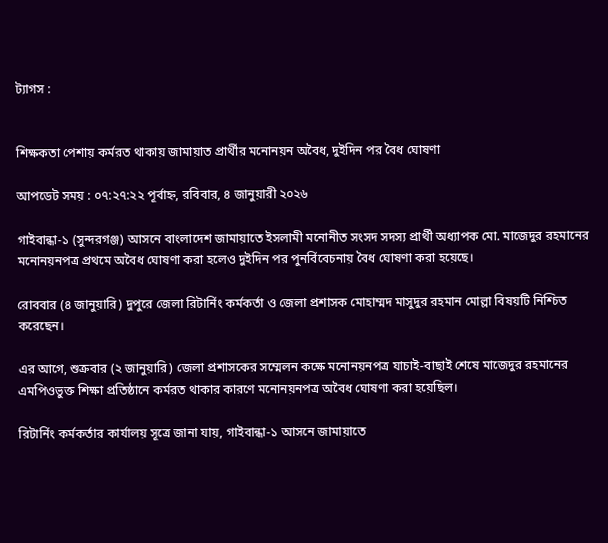ট্যাগস :


শিক্ষকতা পেশায় কর্মরত থাকায় জামায়াত প্রার্থীর মনোনয়ন অবৈধ, দুইদিন পর বৈধ ঘোষণা

আপডেট সময় : ০৭:২৭:২২ পূর্বাহ্ন, রবিবার, ৪ জানুয়ারী ২০২৬

গাইবান্ধা-১ (সুন্দরগঞ্জ) আসনে বাংলাদেশ জামায়াতে ইসলামী মনোনীত সংসদ সদস্য প্রার্থী অধ্যাপক মো. মাজেদুর রহমানের মনোনয়নপত্র প্রথমে অবৈধ ঘোষণা করা হলেও দুইদিন পর পুনর্বিবেচনায় বৈধ ঘোষণা করা হয়েছে।

রোববার (৪ জানুয়ারি) দুপুরে জেলা রিটার্নিং কর্মকর্তা ও জেলা প্রশাসক মোহাম্মদ মাসুদুর রহমান মোল্লা বিষয়টি নিশ্চিত করেছেন।

এর আগে, শুক্রবার (২ জানুয়ারি) জেলা প্রশাসকের সম্মেলন কক্ষে মনোনয়নপত্র যাচাই-বাছাই শেষে মাজেদুর রহমানের এমপিওভুক্ত শিক্ষা প্রতিষ্ঠানে কর্মরত থাকার কারণে মনোনয়নপত্র অবৈধ ঘোষণা করা হয়েছিল।

রিটার্নিং কর্মকর্তার কার্যালয় সূত্রে জানা যায়, গাইবান্ধা-১ আসনে জামায়াতে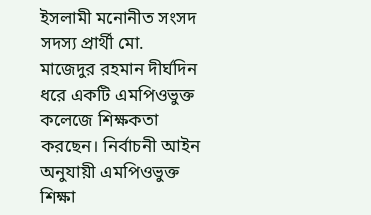ইসলামী মনোনীত সংসদ সদস্য প্রার্থী মো. মাজেদুর রহমান দীর্ঘদিন ধরে একটি এমপিওভুক্ত কলেজে শিক্ষকতা করছেন। নির্বাচনী আইন অনুযায়ী এমপিওভুক্ত শিক্ষা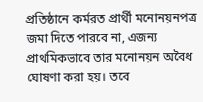প্রতিষ্ঠানে কর্মরত প্রার্থী মনোনয়নপত্র জমা দিতে পারবে না, এজন্য প্রাথমিকভাবে তার মনোনয়ন অবৈধ ঘোষণা করা হয়। তবে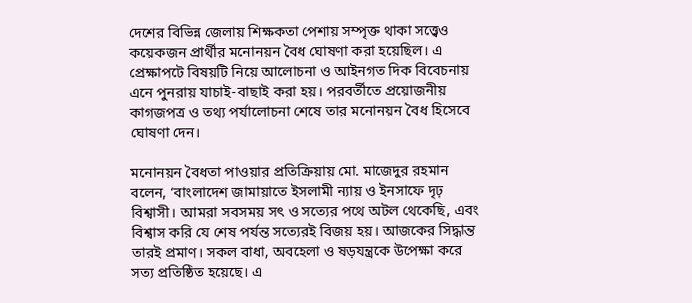দেশের বিভিন্ন জেলায় শিক্ষকতা পেশায় সম্পৃক্ত থাকা সত্ত্বেও কয়েকজন প্রার্থীর মনোনয়ন বৈধ ঘোষণা করা হয়েছিল। এ প্রেক্ষাপটে বিষয়টি নিয়ে আলোচনা ও আইনগত দিক বিবেচনায় এনে পুনরায় যাচাই-বাছাই করা হয়। পরবর্তীতে প্রয়োজনীয় কাগজপত্র ও তথ্য পর্যালোচনা শেষে তার মনোনয়ন বৈধ হিসেবে ঘোষণা দেন।

মনোনয়ন বৈধতা পাওয়ার প্রতিক্রিয়ায় মো. মাজেদুর রহমান বলেন, ‘বাংলাদেশ জামায়াতে ইসলামী ন্যায় ও ইনসাফে দৃঢ় বিশ্বাসী। আমরা সবসময় সৎ ও সত্যের পথে অটল থেকেছি, এবং বিশ্বাস করি যে শেষ পর্যন্ত সত্যেরই বিজয় হয়। আজকের সিদ্ধান্ত তারই প্রমাণ। সকল বাধা, অবহেলা ও ষড়যন্ত্রকে উপেক্ষা করে সত্য প্রতিষ্ঠিত হয়েছে। এ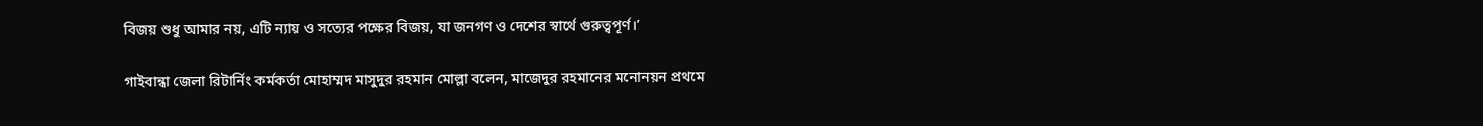বিজয় শুধু আমার নয়, এটি ন্যায় ও সত্যের পক্ষের বিজয়, যা জনগণ ও দেশের স্বার্থে গুরুত্বপূর্ণ।’

গাইবান্ধা জেলা রিটার্নিং কর্মকর্তা মোহাম্মদ মাসুদুর রহমান মোল্লা বলেন, মাজেদুর রহমানের মনোনয়ন প্রথমে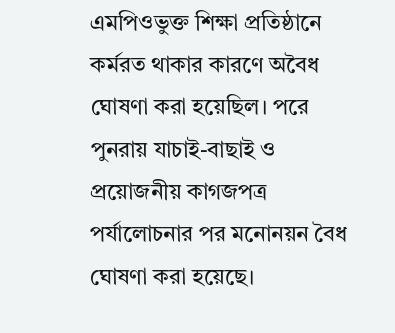এমপিওভুক্ত শিক্ষা প্রতিষ্ঠানে কর্মরত থাকার কারণে অবৈধ ঘোষণা করা হয়েছিল। পরে পুনরায় যাচাই-বাছাই ও প্রয়োজনীয় কাগজপত্র পর্যালোচনার পর মনোনয়ন বৈধ ঘোষণা করা হয়েছে।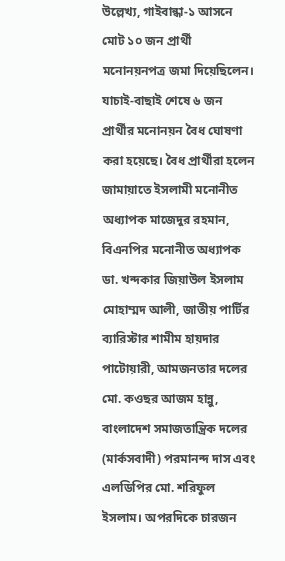উল্লেখ্য, গাইবান্ধা-১ আসনে মোট ১০ জন প্রার্থী মনোনয়নপত্র জমা দিয়েছিলেন। যাচাই-বাছাই শেষে ৬ জন প্রার্থীর মনোনয়ন বৈধ ঘোষণা করা হয়েছে। বৈধ প্রার্থীরা হলেন জামায়াতে ইসলামী মনোনীত অধ্যাপক মাজেদুর রহমান, বিএনপির মনোনীত অধ্যাপক ডা. খন্দকার জিয়াউল ইসলাম মোহাম্মদ আলী, জাতীয় পার্টির ব্যারিস্টার শামীম হায়দার পাটোয়ারী, আমজনতার দলের মো. কওছর আজম হান্নু, বাংলাদেশ সমাজতান্ত্রিক দলের (মার্কসবাদী) পরমানন্দ দাস এবং এলডিপির মো. শরিফুল ইসলাম। অপরদিকে চারজন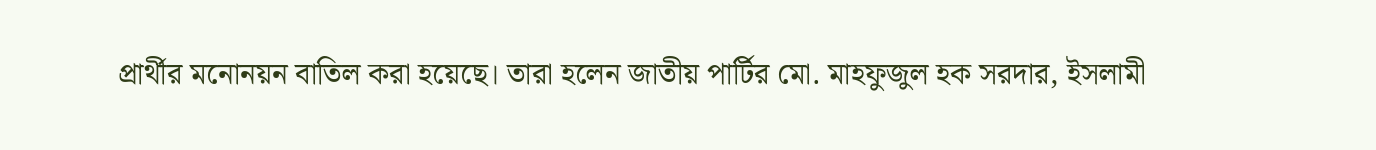প্রার্থীর মনোনয়ন বাতিল করা হয়েছে। তারা হলেন জাতীয় পার্টির মো. মাহফুজুল হক সরদার, ইসলামী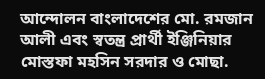আন্দোলন বাংলাদেশের মো. রমজান আলী এবং স্বতন্ত্র প্রার্থী ইঞ্জিনিয়ার মোস্তফা মহসিন সরদার ও মোছা.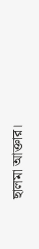ছালমা আক্তার।